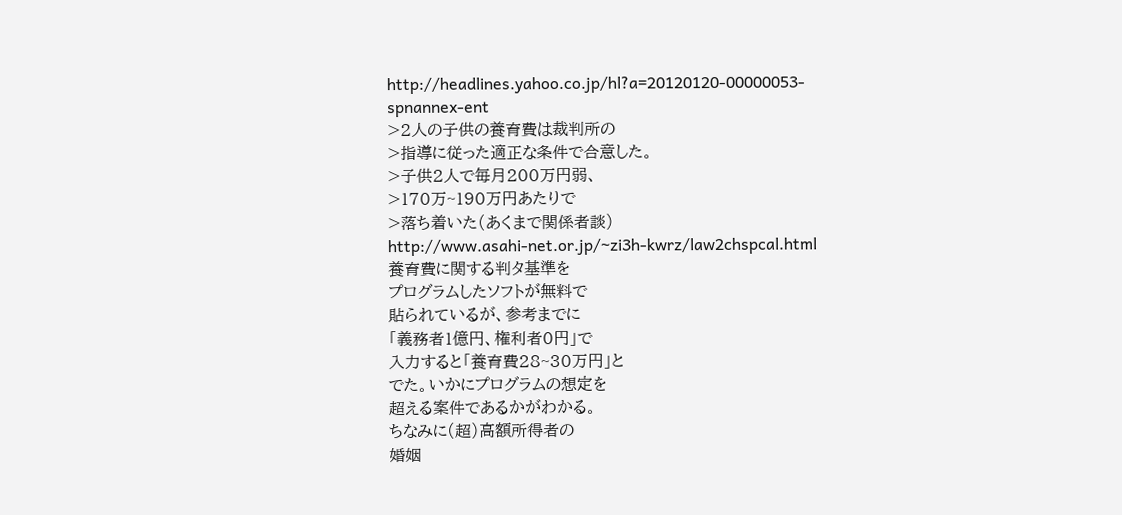http://headlines.yahoo.co.jp/hl?a=20120120-00000053-spnannex-ent
>2人の子供の養育費は裁判所の
>指導に従った適正な条件で合意した。
>子供2人で毎月200万円弱、
>170万~190万円あたりで
>落ち着いた(あくまで関係者談)
http://www.asahi-net.or.jp/~zi3h-kwrz/law2chspcal.html
養育費に関する判タ基準を
プログラムしたソフトが無料で
貼られているが、参考までに
「義務者1億円、権利者0円」で
入力すると「養育費28~30万円」と
でた。いかにプログラムの想定を
超える案件であるかがわかる。
ちなみに(超)高額所得者の
婚姻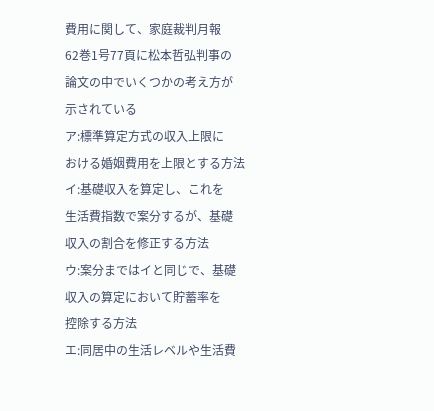費用に関して、家庭裁判月報
62巻1号77頁に松本哲弘判事の
論文の中でいくつかの考え方が
示されている
ア:標準算定方式の収入上限に
おける婚姻費用を上限とする方法
イ:基礎収入を算定し、これを
生活費指数で案分するが、基礎
収入の割合を修正する方法
ウ:案分まではイと同じで、基礎
収入の算定において貯蓄率を
控除する方法
エ:同居中の生活レベルや生活費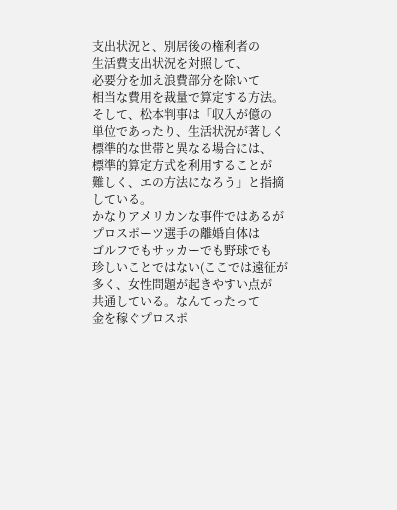支出状況と、別居後の権利者の
生活費支出状況を対照して、
必要分を加え浪費部分を除いて
相当な費用を裁量で算定する方法。
そして、松本判事は「収入が億の
単位であったり、生活状況が著しく
標準的な世帯と異なる場合には、
標準的算定方式を利用することが
難しく、エの方法になろう」と指摘
している。
かなりアメリカンな事件ではあるが
プロスポーツ選手の離婚自体は
ゴルフでもサッカーでも野球でも
珍しいことではない(ここでは遠征が
多く、女性問題が起きやすい点が
共通している。なんてったって
金を稼ぐプロスポ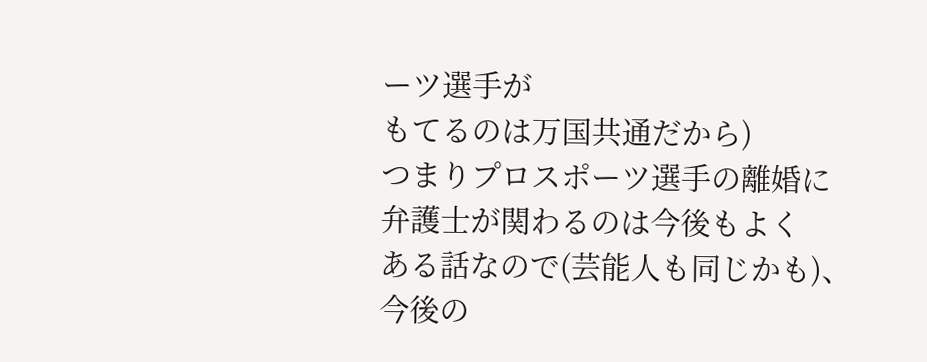ーツ選手が
もてるのは万国共通だから)
つまりプロスポーツ選手の離婚に
弁護士が関わるのは今後もよく
ある話なので(芸能人も同じかも)、
今後の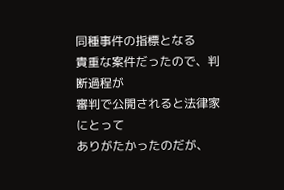同種事件の指標となる
貴重な案件だったので、判断過程が
審判で公開されると法律家にとって
ありがたかったのだが、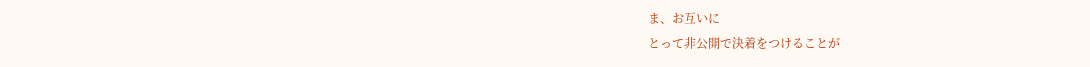ま、お互いに
とって非公開で決着をつけることが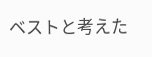ベストと考えた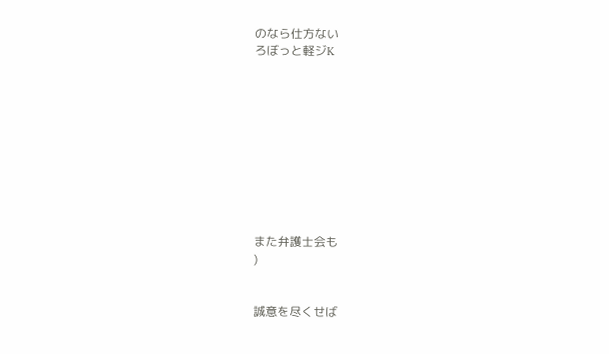のなら仕方ない
ろぼっと軽ジK










また弁護士会も
)


誠意を尽くせば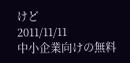けど
2011/11/11
中小企業向けの無料